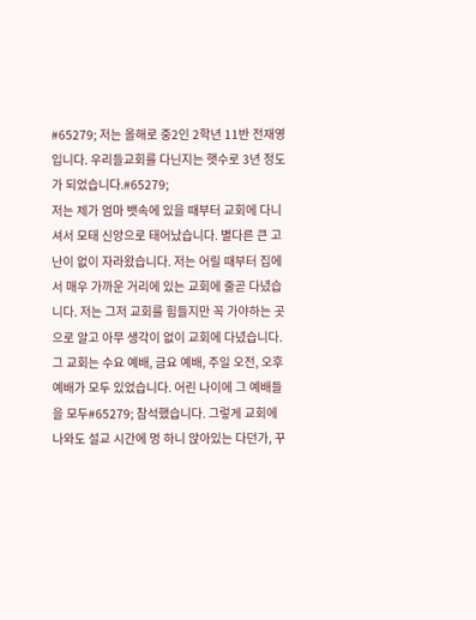#65279; 저는 올해로 중2인 2학년 11반 전재영입니다. 우리들교회를 다닌지는 햇수로 3년 정도가 되었습니다.#65279;
저는 제가 엄마 뱃속에 있을 때부터 교회에 다니셔서 모태 신앙으로 태어났습니다. 별다른 큰 고난이 없이 자라왔습니다. 저는 어릴 때부터 집에서 매우 가까운 거리에 있는 교회에 줄곧 다녔습니다. 저는 그저 교회를 힘들지만 꼭 가야하는 곳으로 알고 아무 생각이 없이 교회에 다녔습니다. 그 교회는 수요 예배, 금요 예배, 주일 오전, 오후 예배가 모두 있었습니다. 어린 나이에 그 예배들을 모두#65279; 참석했습니다. 그렇게 교회에 나와도 설교 시간에 멍 하니 앉아있는 다던가, 꾸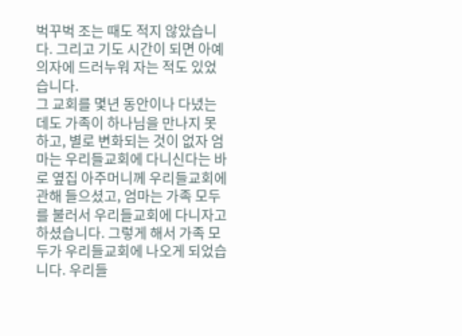벅꾸벅 조는 때도 적지 않았습니다. 그리고 기도 시간이 되면 아예 의자에 드러누워 자는 적도 있었습니다.
그 교회를 몇년 동안이나 다녔는데도 가족이 하나님을 만나지 못하고, 별로 변화되는 것이 없자 엄마는 우리들교회에 다니신다는 바로 옆집 아주머니께 우리들교회에 관해 들으셨고, 엄마는 가족 모두를 불러서 우리들교회에 다니자고 하셨습니다. 그렇게 해서 가족 모두가 우리들교회에 나오게 되었습니다. 우리들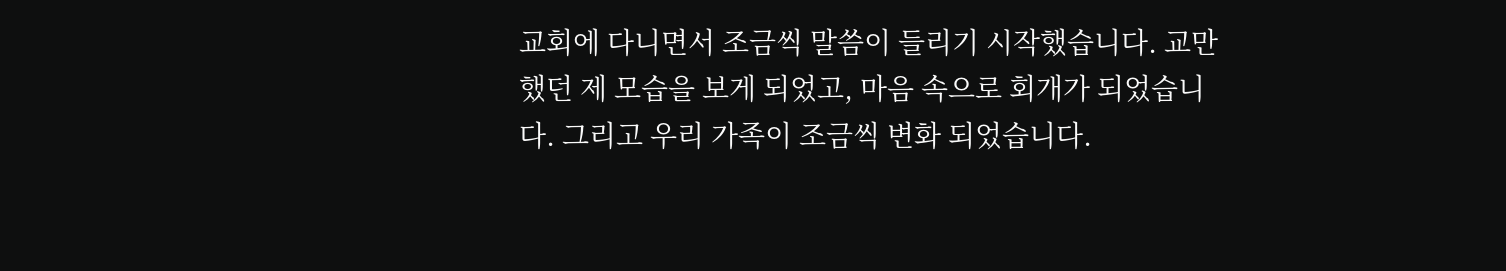교회에 다니면서 조금씩 말씀이 들리기 시작했습니다. 교만 했던 제 모습을 보게 되었고, 마음 속으로 회개가 되었습니다. 그리고 우리 가족이 조금씩 변화 되었습니다.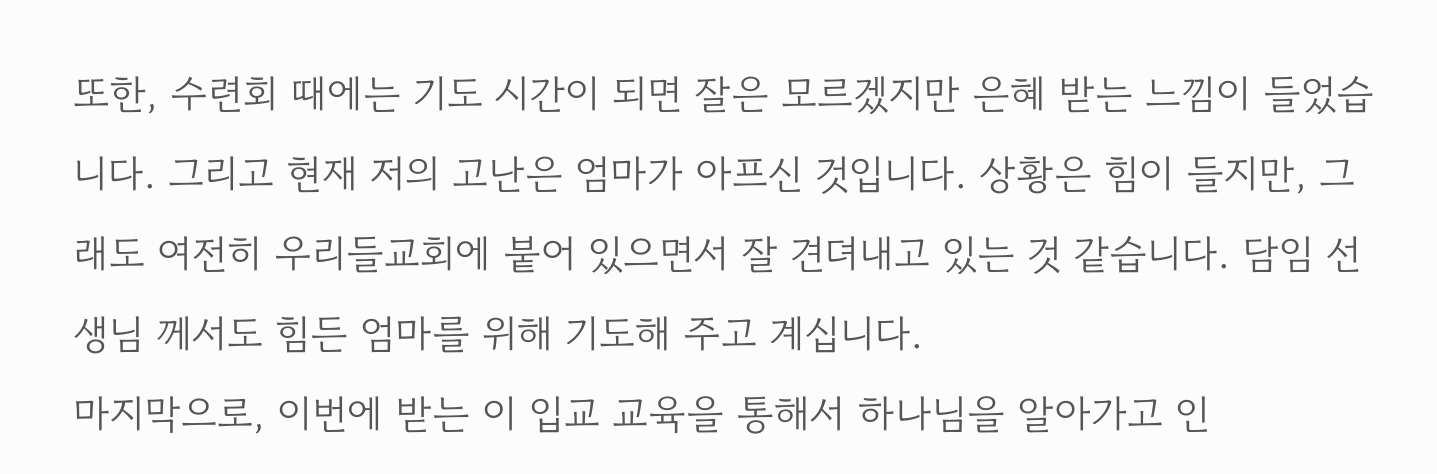또한, 수련회 때에는 기도 시간이 되면 잘은 모르겠지만 은혜 받는 느낌이 들었습니다. 그리고 현재 저의 고난은 엄마가 아프신 것입니다. 상황은 힘이 들지만, 그래도 여전히 우리들교회에 붙어 있으면서 잘 견뎌내고 있는 것 같습니다. 담임 선생님 께서도 힘든 엄마를 위해 기도해 주고 계십니다.
마지막으로, 이번에 받는 이 입교 교육을 통해서 하나님을 알아가고 인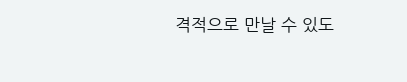격적으로 만날 수 있도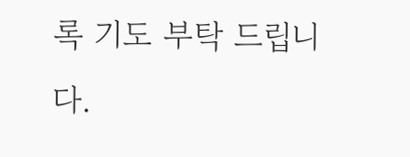록 기도 부탁 드립니다.